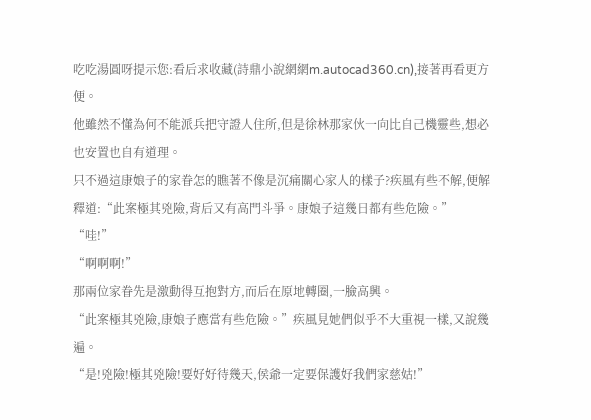吃吃湯圓呀提示您:看后求收藏(詩鼎小說網網m.autocad360.cn),接著再看更方便。
他雖然不懂為何不能派兵把守證人住所,但是徐林那家伙一向比自己機靈些,想必也安置也自有道理。
只不過這康娘子的家眷怎的瞧著不像是沉痛關心家人的樣子?疾風有些不解,便解釋道:“此案極其兇險,背后又有高門斗爭。康娘子這幾日都有些危險。”
“哇!”
“啊啊啊!”
那兩位家眷先是激動得互抱對方,而后在原地轉圈,一臉高興。
“此案極其兇險,康娘子應當有些危險。”疾風見她們似乎不大重視一樣,又說幾遍。
“是!兇險!極其兇險!要好好待幾天,侯爺一定要保護好我們家慈姑!”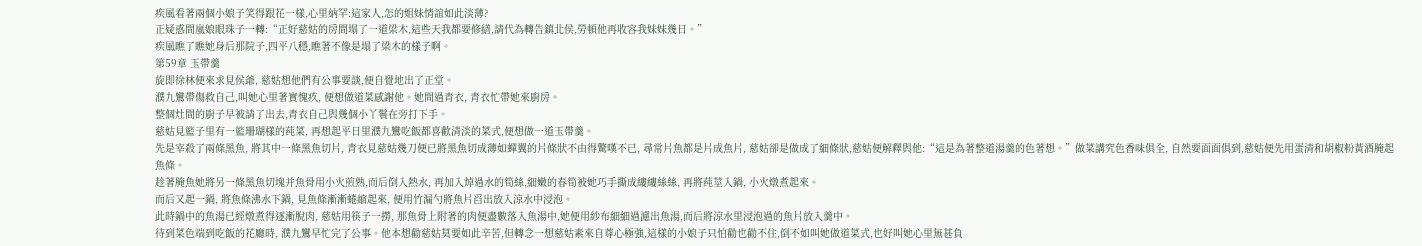疾風看著兩個小娘子笑得跟花一樣,心里納罕:這家人,怎的姐妹情誼如此淡薄?
正疑惑間嵐娘眼珠子一轉:“正好慈姑的房間塌了一道梁木,這些天我都要修繕,請代為轉告鎮北侯,勞頓他再收容我妹妹幾日。”
疾風瞧了瞧她身后那院子,四平八穩,瞧著不像是塌了梁木的樣子啊。
第59章 玉帶羹
旋即徐林便來求見侯爺, 慈姑想他們有公事要談,便自覺地出了正堂。
濮九鸞帶傷救自己,叫她心里著實愧疚, 便想做道菜感謝他。她問過青衣, 青衣忙帶她來廚房。
整個灶間的廚子早被請了出去,青衣自己與幾個小丫鬟在旁打下手。
慈姑見籃子里有一籃珊瑚樣的莼菜, 再想起平日里濮九鸞吃飯都喜歡清淡的菜式,便想做一道玉帶羹。
先是宰殺了兩條黑魚, 將其中一條黑魚切片, 青衣見慈姑幾刀便已將黑魚切成薄如蟬翼的片條狀不由得驚嘆不已, 尋常片魚都是片成魚片, 慈姑卻是做成了細條狀,慈姑便解釋與他:“這是為著整道湯羹的色著想。”做菜講究色香味俱全, 自然要面面俱到,慈姑便先用蛋清和胡椒粉黃酒腌起魚條。
趁著腌魚她將另一條黑魚切塊并魚骨用小火煎熟,而后倒入熱水, 再加入焯過水的筍絲,細嫩的春筍被她巧手撕成縷縷絲絲, 再將莼莖入鍋, 小火燉煮起來。
而后又起一鍋, 將魚條沸水下鍋, 見魚條漸漸蜷縮起來, 便用竹漏勺將魚片舀出放入涼水中浸泡。
此時鍋中的魚湯已經燉煮得逐漸脫肉, 慈姑用筷子一撈, 那魚骨上附著的肉便盡數落入魚湯中,她便用紗布細細過濾出魚湯,而后將涼水里浸泡過的魚片放入羹中。
待到菜色端到吃飯的花廳時, 濮九鸞早忙完了公事。他本想勸慈姑莫要如此辛苦,但轉念一想慈姑素來自尊心極強,這樣的小娘子只怕勸也勸不住,倒不如叫她做道菜式,也好叫她心里無甚負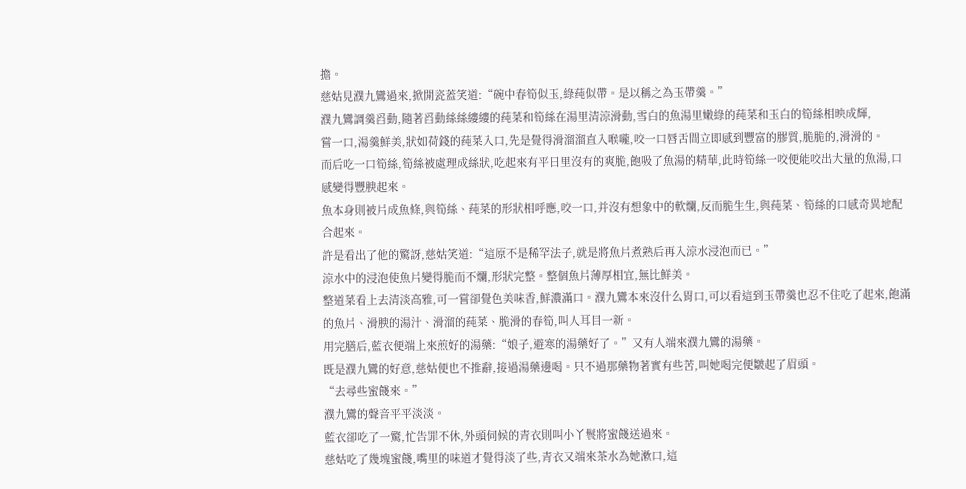擔。
慈姑見濮九鸞過來,掀開瓷蓋笑道:“碗中春筍似玉,綠莼似帶。是以稱之為玉帶羹。”
濮九鸞調羹舀動,隨著舀動絲絲縷縷的莼菜和筍絲在湯里清涼滑動,雪白的魚湯里嫩綠的莼菜和玉白的筍絲相映成輝,
嘗一口,湯羹鮮美,狀如荷錢的莼菜入口,先是覺得滑溜溜直入喉嚨,咬一口唇舌間立即感到豐富的膠質,脆脆的,滑滑的。
而后吃一口筍絲,筍絲被處理成絲狀,吃起來有平日里沒有的爽脆,飽吸了魚湯的精華,此時筍絲一咬便能咬出大量的魚湯,口感變得豐腴起來。
魚本身則被片成魚條,與筍絲、莼菜的形狀相呼應,咬一口,并沒有想象中的軟爛,反而脆生生,與莼菜、筍絲的口感奇異地配合起來。
許是看出了他的驚訝,慈姑笑道:“這原不是稀罕法子,就是將魚片煮熟后再入涼水浸泡而已。”
涼水中的浸泡使魚片變得脆而不爛,形狀完整。整個魚片薄厚相宜,無比鮮美。
整道菜看上去清淡高雅,可一嘗卻覺色美味香,鮮濃滿口。濮九鸞本來沒什么胃口,可以看這到玉帶羹也忍不住吃了起來,飽滿的魚片、滑腴的湯汁、滑溜的莼菜、脆滑的春筍,叫人耳目一新。
用完膳后,藍衣便端上來煎好的湯藥:“娘子,避寒的湯藥好了。”又有人端來濮九鸞的湯藥。
既是濮九鸞的好意,慈姑便也不推辭,接過湯藥邊喝。只不過那藥物著實有些苦,叫她喝完便皺起了眉頭。
“去尋些蜜餞來。”
濮九鸞的聲音平平淡淡。
藍衣卻吃了一驚,忙告罪不休,外頭伺候的青衣則叫小丫鬟將蜜餞送過來。
慈姑吃了幾塊蜜餞,嘴里的味道才覺得淡了些,青衣又端來茶水為她漱口,這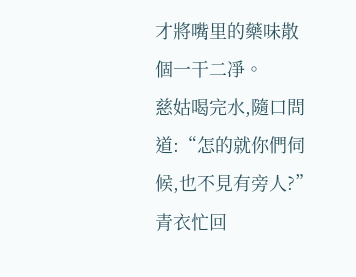才將嘴里的藥味散個一干二凈。
慈姑喝完水,隨口問道:“怎的就你們伺候,也不見有旁人?”
青衣忙回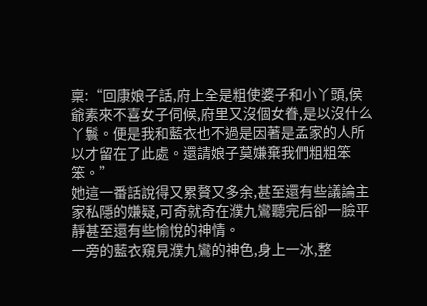稟:“回康娘子話,府上全是粗使婆子和小丫頭,侯爺素來不喜女子伺候,府里又沒個女眷,是以沒什么丫鬟。便是我和藍衣也不過是因著是孟家的人所以才留在了此處。還請娘子莫嫌棄我們粗粗笨笨。”
她這一番話說得又累贅又多余,甚至還有些議論主家私隱的嫌疑,可奇就奇在濮九鸞聽完后卻一臉平靜甚至還有些愉悅的神情。
一旁的藍衣窺見濮九鸞的神色,身上一冰,整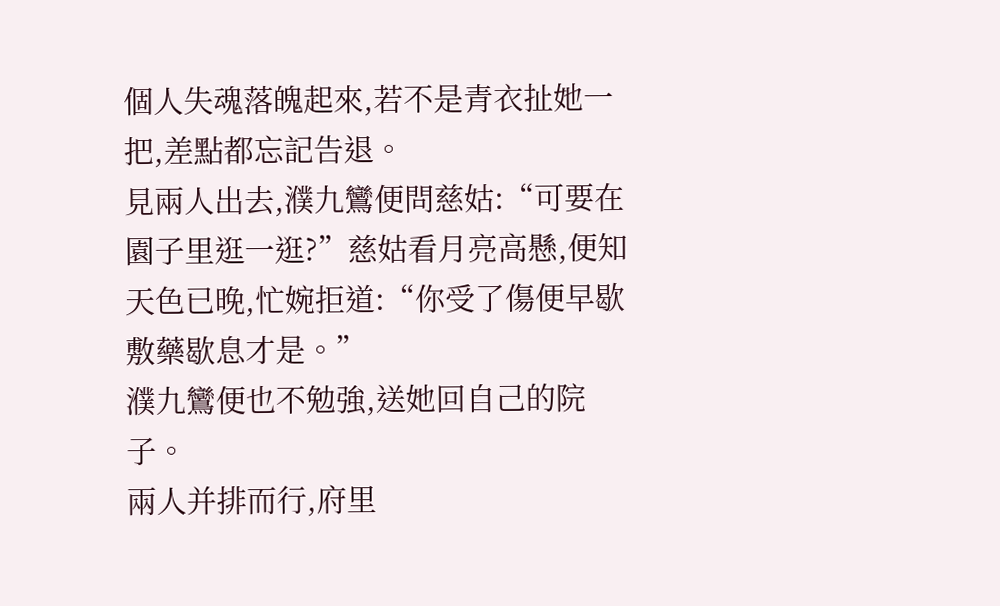個人失魂落魄起來,若不是青衣扯她一把,差點都忘記告退。
見兩人出去,濮九鸞便問慈姑:“可要在園子里逛一逛?”慈姑看月亮高懸,便知天色已晚,忙婉拒道:“你受了傷便早歇敷藥歇息才是。”
濮九鸞便也不勉強,送她回自己的院子。
兩人并排而行,府里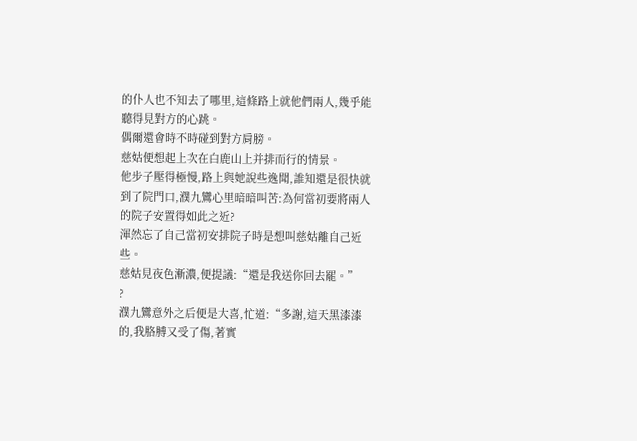的仆人也不知去了哪里,這條路上就他們兩人,幾乎能聽得見對方的心跳。
偶爾還會時不時碰到對方肩膀。
慈姑便想起上次在白鹿山上并排而行的情景。
他步子壓得極慢,路上與她說些逸聞,誰知還是很快就到了院門口,濮九鸞心里暗暗叫苦:為何當初要將兩人的院子安置得如此之近?
渾然忘了自己當初安排院子時是想叫慈姑離自己近些。
慈姑見夜色漸濃,便提議:“還是我送你回去罷。”
?
濮九鸞意外之后便是大喜,忙道:“多謝,這天黑漆漆的,我胳膊又受了傷,著實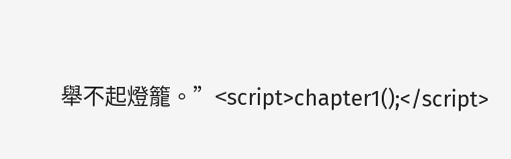舉不起燈籠。”<script>chapter1();</script>